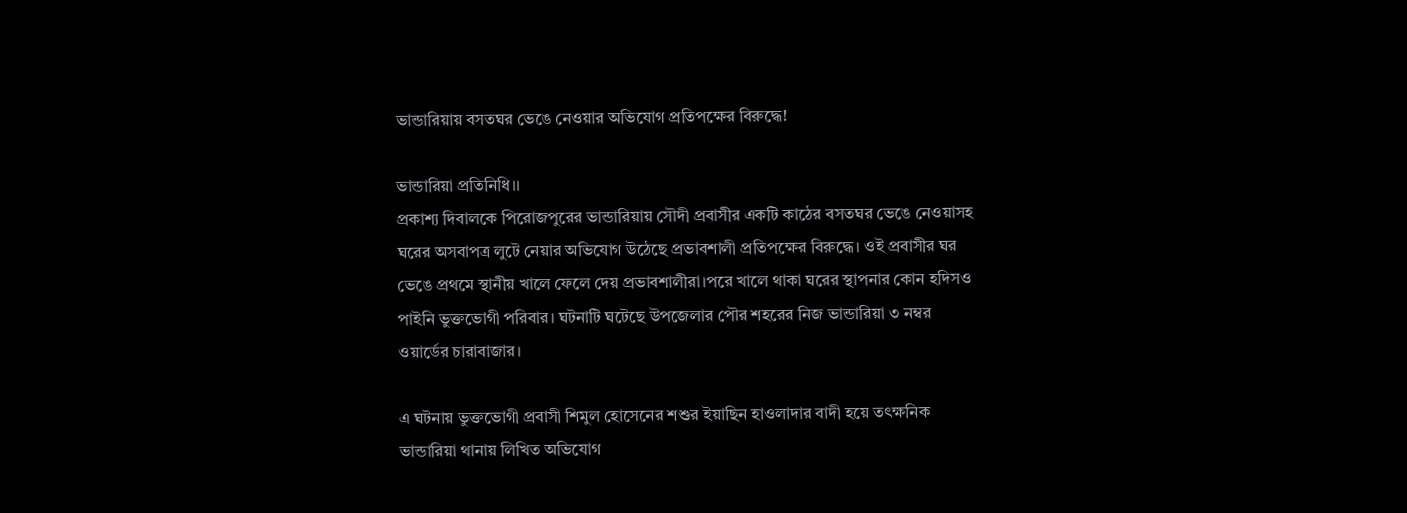ভান্ডারিয়ায় বসতঘর ভেঙে নেওয়ার অভিযোগ প্রতিপক্ষের বিরুদ্ধে!

ভান্ডারিয়া প্রতিনিধি।।
প্রকাশ্য দিবালকে পিরোজপুরের ভান্ডারিয়ায় সৌদী প্রবাসীর একটি কাঠের বসতঘর ভেঙে নেওয়াসহ ঘরের অসবাপত্র লুটে নেয়ার অভিযোগ উঠেছে প্রভাবশালী প্রতিপক্ষের বিরুদ্ধে। ওই প্রবাসীর ঘর ভেঙে প্রথমে স্থানীয় খালে ফেলে দেয় প্রভাবশালীরা।পরে খালে থাকা ঘরের স্থাপনার কোন হদিসও পাইনি ভুক্তভোগী পরিবার। ঘটনাটি ঘটেছে উপজেলার পৌর শহরের নিজ ভান্ডারিয়া ৩ নম্বর ওয়ার্ডের চারাবাজার।

এ ঘটনায় ভুক্তভোগী প্রবাসী শিমুল হোসেনের শশুর ইয়াছিন হাওলাদার বাদী হয়ে তৎক্ষনিক ভান্ডারিয়া থানায় লিখিত অভিযোগ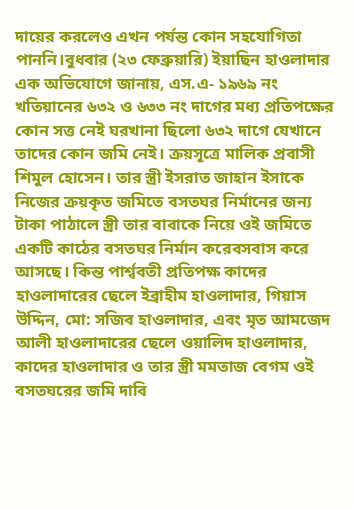দায়ের করলেও এখন পর্যন্ত কোন সহযোগিতা পাননি।বুধবার (২৩ ফেব্রুয়ারি) ইয়াছিন হাওলাদার এক অভিযোগে জানায়, এস.এ- ১৯৬৯ নং খতিয়ানের ৬৩২ ও ৬৩৩ নং দাগের মধ্য প্রতিপক্ষের কোন সত্ত নেই ঘরখানা ছিলো ৬৩২ দাগে যেখানে তাদের কোন জমি নেই। ক্রয়সূত্রে মালিক প্রবাসী শিমুল হোসেন। তার স্ত্রী ইসরাত জাহান ইসাকে নিজের ক্রয়কৃত জমিতে বসতঘর নির্মানের জন্য টাকা পাঠালে স্ত্রী তার বাবাকে নিয়ে ওই জমিতে একটি কাঠের বসতঘর নির্মান করেবসবাস করে আসছে। কিন্ত পার্শ্ববতী প্রতিপক্ষ কাদের হাওলাদারের ছেলে ইব্রাহীম হাওলাদার, গিয়াস উদ্দিন, মো: সজিব হাওলাদার, এবং মৃত আমজেদ আলী হাওলাদারের ছেলে ওয়ালিদ হাওলাদার, কাদের হাওলাদার ও তার স্ত্রী মমতাজ বেগম ওই বসতঘরের জমি দাবি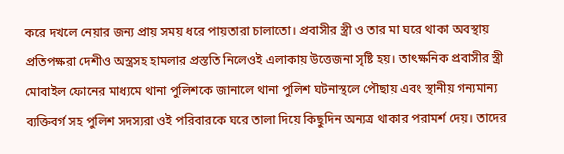করে দখলে নেয়ার জন্য প্রায় সময় ধরে পায়তারা চালাতো। প্রবাসীর স্ত্রী ও তার মা ঘরে থাকা অবস্থায় প্রতিপক্ষরা দেশীও অস্ত্রসহ হামলার প্রস্ততি নিলেওই এলাকায় উত্তেজনা সৃষ্টি হয়। তাৎক্ষনিক প্রবাসীর স্ত্রী মোবাইল ফোনের মাধ্যমে থানা পুলিশকে জানালে থানা পুলিশ ঘটনাস্থলে পৌছায় এবং স্থানীয় গন্যমান্য ব্যক্তিবর্গ সহ পুলিশ সদস্যরা ওই পরিবারকে ঘরে তালা দিয়ে কিছুদিন অন্যত্র থাকার পরামর্শ দেয়। তাদের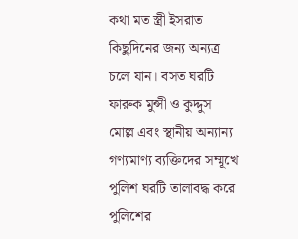কথা মত স্ত্রী ইসরাত কিছুদিনের জন্য অন্যত্র চলে যান। বসত ঘরটি ফারুক মুন্সী ও কুদ্দুস মোল্ল এবং স্থানীয় অন্যান্য গণ্যমাণ্য ব্যক্তিদের সম্মূখে পুলিশ ঘরটি তালাবদ্ধ করে পুলিশের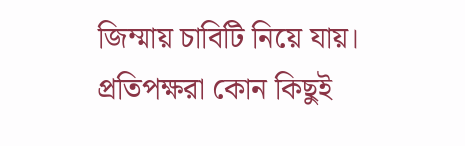জিম্মায় চাবিটি নিয়ে যায়। প্রতিপক্ষরা কোন কিছুই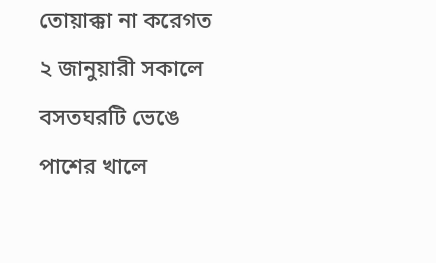তোয়াক্কা না করেগত ২ জানুয়ারী সকালে বসতঘরটি ভেঙে পাশের খালে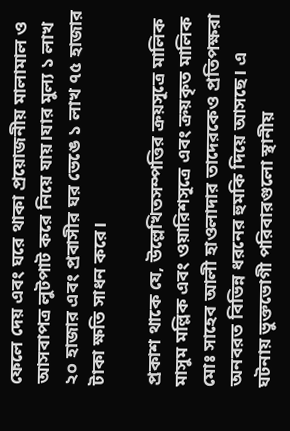ফেলে দেয় এবং ঘরে থাকা প্রয়োজনীয় মালামাল ও আসবাপত্র লুটপাট করে নিয়ে যায়।যার মুল্য ১ লাখ ২০ হাজার এবং প্রবাসীর ঘর ভেঙে ১ লাখ ৭৫ হাজার টাকা ক্ষতি সাধন করে।

প্রকাশ থাকে যে, উল্লেখিতসম্পত্তির ক্রয়সূত্রে মালিক মাসুম মল্লিক এবং ওয়ারিশসূত্রে এবং ক্রয়কৃত মালিক মোঃ সাহেব আলী হাওলাদার তাদেরকেও প্রতিপক্ষরা অনবরত বিভিন্ন ধরনের হুমকি দিয়ে আসছে। এ ঘটনায় ভুক্তভোগী পরিবারগুলো স্থানীয়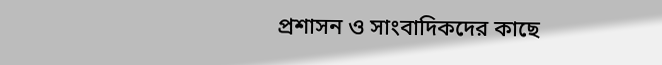প্রশাসন ও সাংবাদিকদের কাছে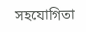সহযোগিতা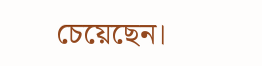চেয়েছেন।